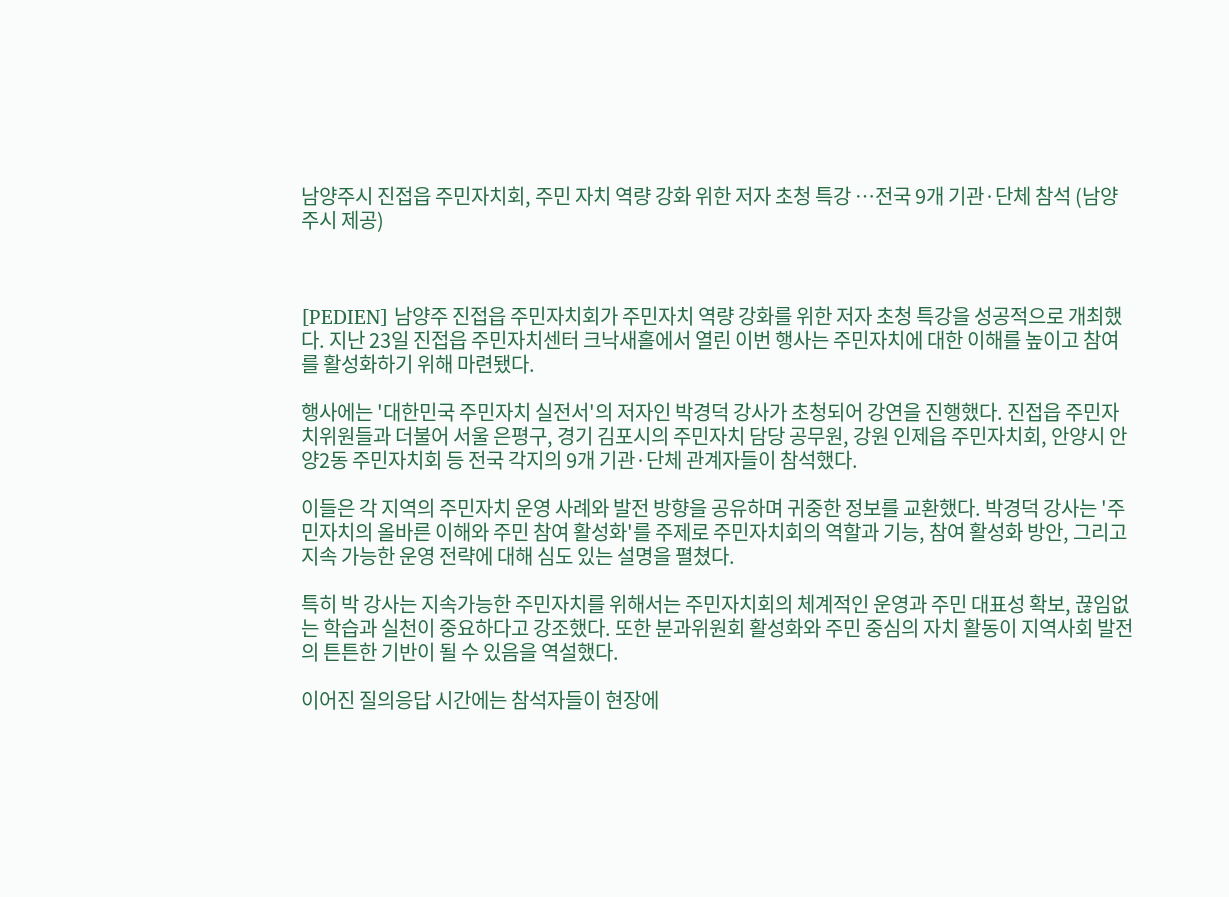남양주시 진접읍 주민자치회, 주민 자치 역량 강화 위한 저자 초청 특강 …전국 9개 기관·단체 참석 (남양주시 제공)



[PEDIEN] 남양주 진접읍 주민자치회가 주민자치 역량 강화를 위한 저자 초청 특강을 성공적으로 개최했다. 지난 23일 진접읍 주민자치센터 크낙새홀에서 열린 이번 행사는 주민자치에 대한 이해를 높이고 참여를 활성화하기 위해 마련됐다.

행사에는 '대한민국 주민자치 실전서'의 저자인 박경덕 강사가 초청되어 강연을 진행했다. 진접읍 주민자치위원들과 더불어 서울 은평구, 경기 김포시의 주민자치 담당 공무원, 강원 인제읍 주민자치회, 안양시 안양2동 주민자치회 등 전국 각지의 9개 기관·단체 관계자들이 참석했다.

이들은 각 지역의 주민자치 운영 사례와 발전 방향을 공유하며 귀중한 정보를 교환했다. 박경덕 강사는 '주민자치의 올바른 이해와 주민 참여 활성화'를 주제로 주민자치회의 역할과 기능, 참여 활성화 방안, 그리고 지속 가능한 운영 전략에 대해 심도 있는 설명을 펼쳤다.

특히 박 강사는 지속가능한 주민자치를 위해서는 주민자치회의 체계적인 운영과 주민 대표성 확보, 끊임없는 학습과 실천이 중요하다고 강조했다. 또한 분과위원회 활성화와 주민 중심의 자치 활동이 지역사회 발전의 튼튼한 기반이 될 수 있음을 역설했다.

이어진 질의응답 시간에는 참석자들이 현장에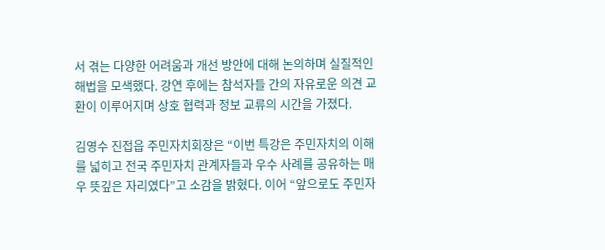서 겪는 다양한 어려움과 개선 방안에 대해 논의하며 실질적인 해법을 모색했다. 강연 후에는 참석자들 간의 자유로운 의견 교환이 이루어지며 상호 협력과 정보 교류의 시간을 가졌다.

김영수 진접읍 주민자치회장은 “이번 특강은 주민자치의 이해를 넓히고 전국 주민자치 관계자들과 우수 사례를 공유하는 매우 뜻깊은 자리였다”고 소감을 밝혔다. 이어 “앞으로도 주민자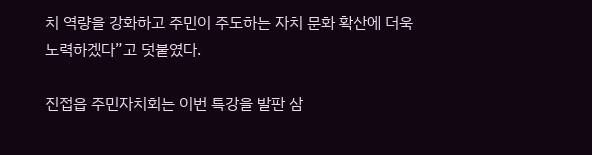치 역량을 강화하고 주민이 주도하는 자치 문화 확산에 더욱 노력하겠다”고 덧붙였다.

진접읍 주민자치회는 이번 특강을 발판 삼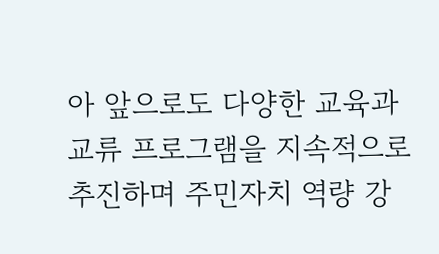아 앞으로도 다양한 교육과 교류 프로그램을 지속적으로 추진하며 주민자치 역량 강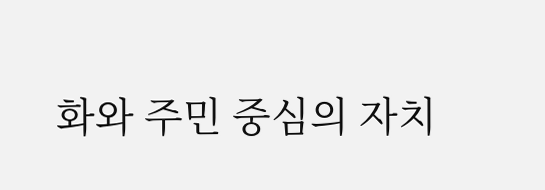화와 주민 중심의 자치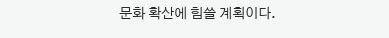문화 확산에 힘쓸 계획이다.